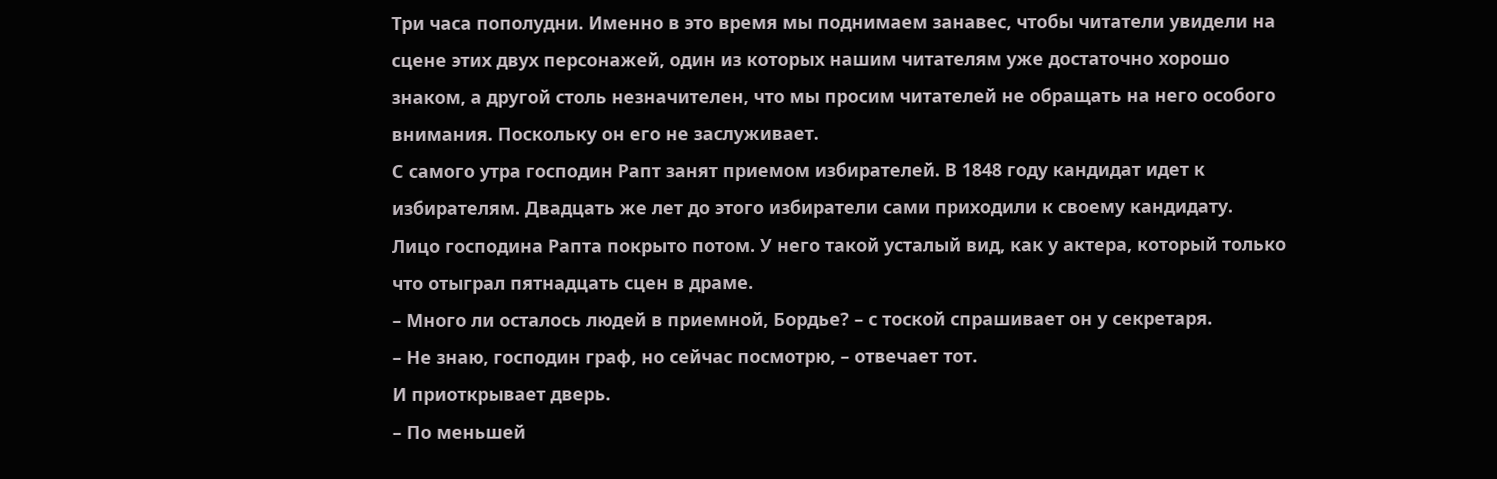Три часа пополудни. Именно в это время мы поднимаем занавес, чтобы читатели увидели на сцене этих двух персонажей, один из которых нашим читателям уже достаточно хорошо знаком, а другой столь незначителен, что мы просим читателей не обращать на него особого внимания. Поскольку он его не заслуживает.
С самого утра господин Рапт занят приемом избирателей. В 1848 году кандидат идет к избирателям. Двадцать же лет до этого избиратели сами приходили к своему кандидату.
Лицо господина Рапта покрыто потом. У него такой усталый вид, как у актера, который только что отыграл пятнадцать сцен в драме.
– Много ли осталось людей в приемной, Бордье? – с тоской спрашивает он у секретаря.
– Не знаю, господин граф, но сейчас посмотрю, – отвечает тот.
И приоткрывает дверь.
– По меньшей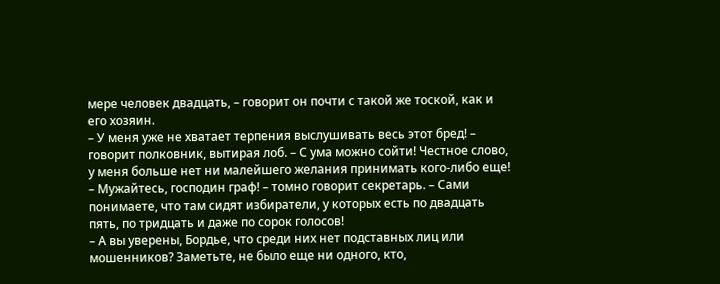мере человек двадцать, – говорит он почти с такой же тоской, как и его хозяин.
– У меня уже не хватает терпения выслушивать весь этот бред! – говорит полковник, вытирая лоб. – С ума можно сойти! Честное слово, у меня больше нет ни малейшего желания принимать кого-либо еще!
– Мужайтесь, господин граф! – томно говорит секретарь. – Сами понимаете, что там сидят избиратели, у которых есть по двадцать пять, по тридцать и даже по сорок голосов!
– А вы уверены, Бордье, что среди них нет подставных лиц или мошенников? Заметьте, не было еще ни одного, кто,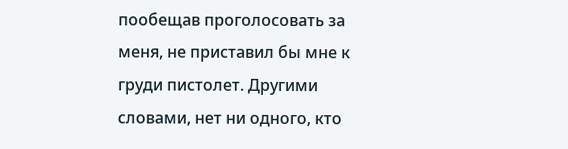пообещав проголосовать за меня, не приставил бы мне к груди пистолет. Другими словами, нет ни одного, кто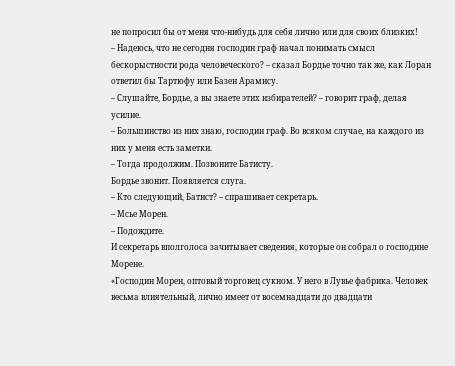не попросил бы от меня что-нибудь для себя лично или для своих близких!
– Надеюсь, что не сегодня господин граф начал понимать смысл бескорыстности рода человеческого? – сказал Бордье точно так же, как Лоран ответил бы Тартюфу или Базен Арамису.
– Слушайте, Бордье, а вы знаете этих избирателей? – говорит граф, делая усилие.
– Большинство из них знаю, господин граф. Во всяком случае, на каждого из них у меня есть заметки.
– Тогда продолжим. Позвоните Батисту.
Бордье звонит. Появляется слуга.
– Кто следующий, Батист? – спрашивает секретарь.
– Мсье Морен.
– Подождите.
И секретарь вполголоса зачитывает сведения, которые он собрал о господине Морене.
«Господин Морен, оптовый торговец сукном. У него в Лувье фабрика. Человек весьма влиятельный, лично имеет от восемнадцати до двадцати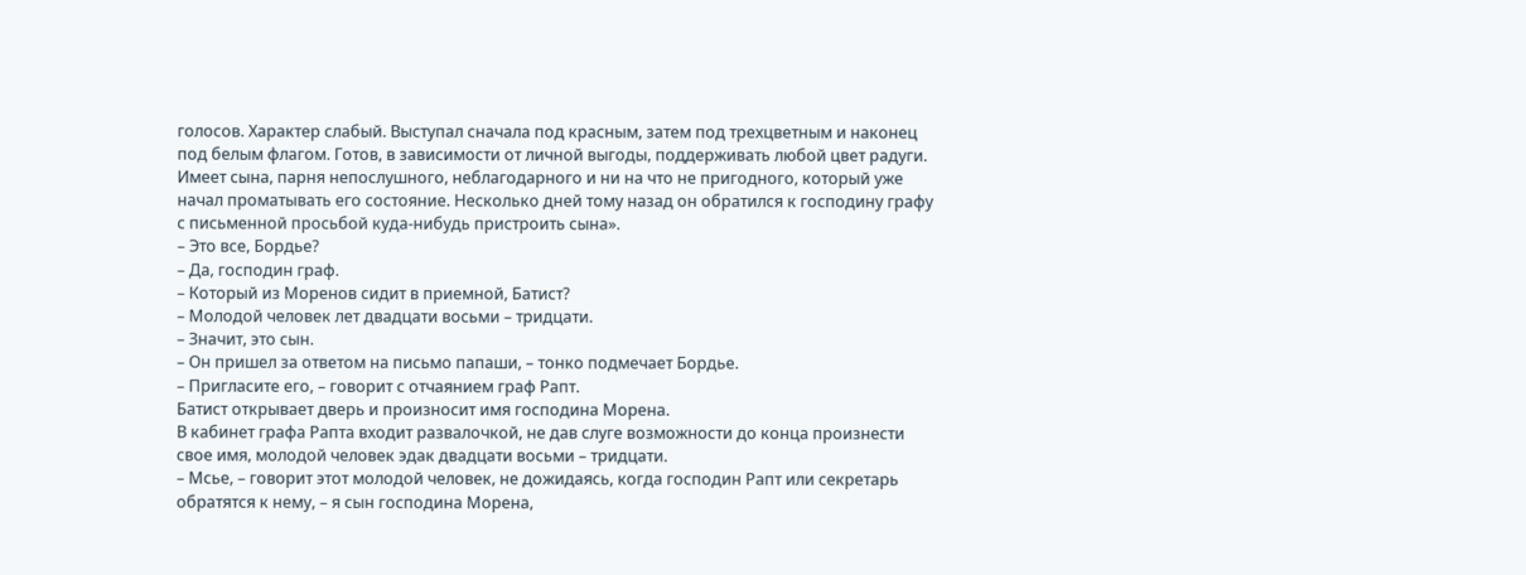голосов. Характер слабый. Выступал сначала под красным, затем под трехцветным и наконец под белым флагом. Готов, в зависимости от личной выгоды, поддерживать любой цвет радуги. Имеет сына, парня непослушного, неблагодарного и ни на что не пригодного, который уже начал проматывать его состояние. Несколько дней тому назад он обратился к господину графу с письменной просьбой куда-нибудь пристроить сына».
– Это все, Бордье?
– Да, господин граф.
– Который из Моренов сидит в приемной, Батист?
– Молодой человек лет двадцати восьми – тридцати.
– Значит, это сын.
– Он пришел за ответом на письмо папаши, – тонко подмечает Бордье.
– Пригласите его, – говорит с отчаянием граф Рапт.
Батист открывает дверь и произносит имя господина Морена.
В кабинет графа Рапта входит развалочкой, не дав слуге возможности до конца произнести свое имя, молодой человек эдак двадцати восьми – тридцати.
– Мсье, – говорит этот молодой человек, не дожидаясь, когда господин Рапт или секретарь обратятся к нему, – я сын господина Морена,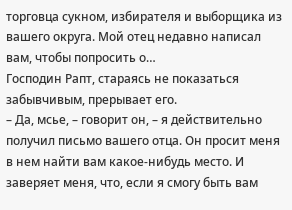торговца сукном, избирателя и выборщика из вашего округа. Мой отец недавно написал вам, чтобы попросить о…
Господин Рапт, стараясь не показаться забывчивым, прерывает его.
– Да, мсье, – говорит он, – я действительно получил письмо вашего отца. Он просит меня в нем найти вам какое-нибудь место. И заверяет меня, что, если я смогу быть вам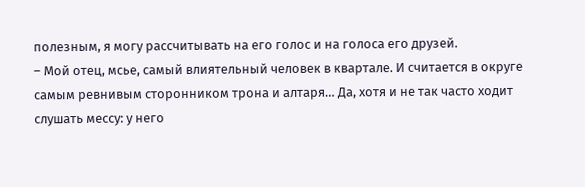полезным, я могу рассчитывать на его голос и на голоса его друзей.
– Мой отец, мсье, самый влиятельный человек в квартале. И считается в округе самым ревнивым сторонником трона и алтаря… Да, хотя и не так часто ходит слушать мессу: у него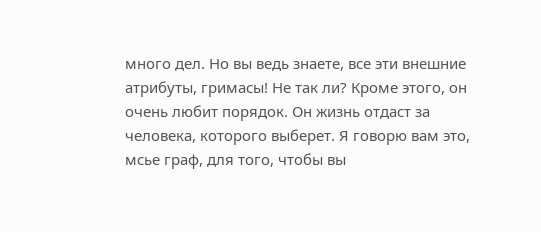много дел. Но вы ведь знаете, все эти внешние атрибуты, гримасы! Не так ли? Кроме этого, он очень любит порядок. Он жизнь отдаст за человека, которого выберет. Я говорю вам это, мсье граф, для того, чтобы вы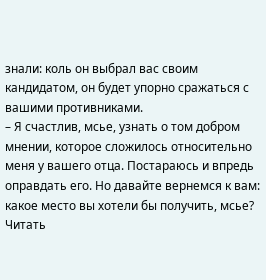знали: коль он выбрал вас своим кандидатом, он будет упорно сражаться с вашими противниками.
– Я счастлив, мсье, узнать о том добром мнении, которое сложилось относительно меня у вашего отца. Постараюсь и впредь оправдать его. Но давайте вернемся к вам: какое место вы хотели бы получить, мсье?
Читать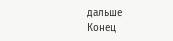дальше
Конец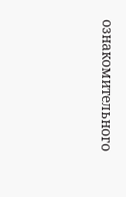ознакомительного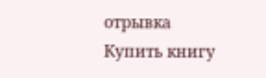отрывка
Купить книгу